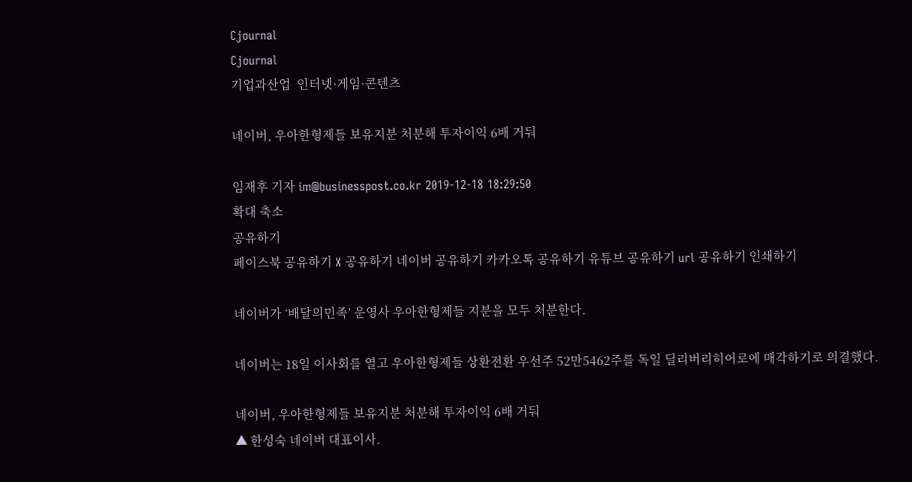Cjournal
Cjournal
기업과산업  인터넷·게임·콘텐츠

네이버, 우아한형제들 보유지분 처분해 투자이익 6배 거둬

임재후 기자 im@businesspost.co.kr 2019-12-18 18:29:50
확대 축소
공유하기
페이스북 공유하기 X 공유하기 네이버 공유하기 카카오톡 공유하기 유튜브 공유하기 url 공유하기 인쇄하기

네이버가 ‘배달의민족’ 운영사 우아한형제들 지분을 모두 처분한다.

네이버는 18일 이사회를 열고 우아한형제들 상환전환 우선주 52만5462주를 독일 딜리버리히어로에 매각하기로 의결했다.

네이버, 우아한형제들 보유지분 처분해 투자이익 6배 거둬
▲ 한성숙 네이버 대표이사.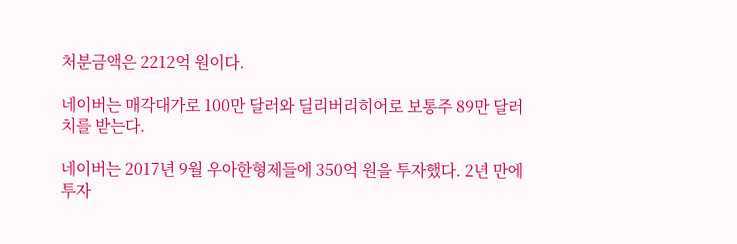처분금액은 2212억 원이다.

네이버는 매각대가로 100만 달러와 딜리버리히어로 보통주 89만 달러치를 받는다.

네이버는 2017년 9월 우아한형제들에 350억 원을 투자했다. 2년 만에 투자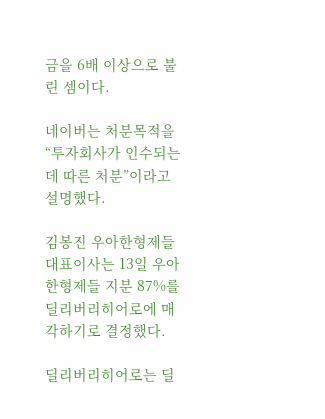금을 6배 이상으로 불린 셈이다.

네이버는 처분목적을 “투자회사가 인수되는 데 따른 처분”이라고 설명했다.

김봉진 우아한형제들 대표이사는 13일 우아한형제들 지분 87%를 딜리버리히어로에 매각하기로 결정했다.

딜리버리히어로는 딜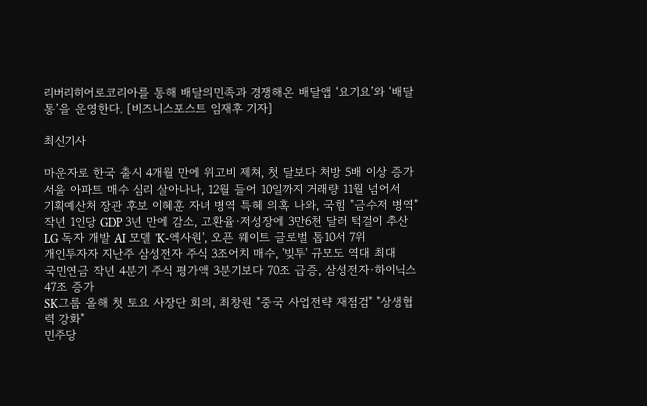리버리히어로코리아를 통해 배달의민족과 경쟁해온 배달앱 ‘요기요’와 ‘배달통’을 운영한다. [비즈니스포스트 임재후 기자]

최신기사

마운자로 한국 출시 4개월 만에 위고비 제쳐, 첫 달보다 처방 5배 이상 증가
서울 아파트 매수 심리 살아나나, 12월 들어 10일까지 거래량 11월 넘어서
기획예산처 장관 후보 이혜훈 자녀 병역 특혜 의혹 나와, 국힘 "금수저 병역"
작년 1인당 GDP 3년 만에 감소, 고환율·저성장에 3만6천 달러 턱걸이 추산
LG 독자 개발 AI 모델 'K-엑사원', 오픈 웨이트 글로벌 톱10서 7위
개인투자자 지난주 삼성전자 주식 3조어치 매수, '빚투' 규모도 역대 최대
국민연금 작년 4분기 주식 평가액 3분기보다 70조 급증, 삼성전자·하이닉스 47조 증가
SK그룹 올해 첫 토요 사장단 회의, 최창원 "중국 사업전략 재점검" "상생협력 강화"
민주당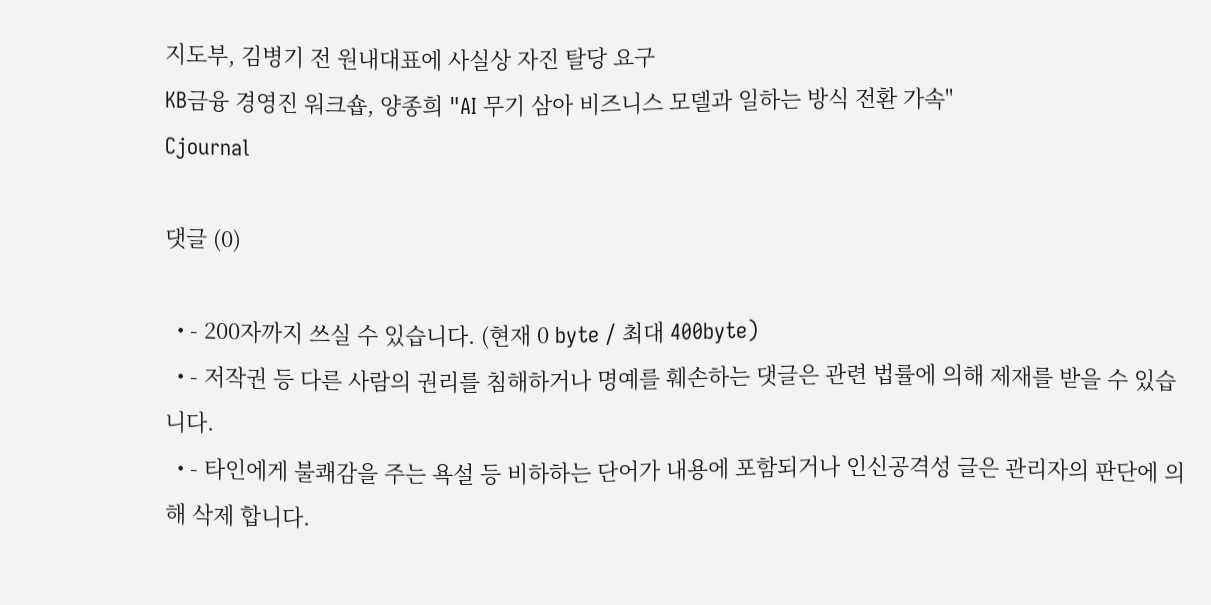지도부, 김병기 전 원내대표에 사실상 자진 탈당 요구
KB금융 경영진 워크숍, 양종희 "AI 무기 삼아 비즈니스 모델과 일하는 방식 전환 가속"
Cjournal

댓글 (0)

  • - 200자까지 쓰실 수 있습니다. (현재 0 byte / 최대 400byte)
  • - 저작권 등 다른 사람의 권리를 침해하거나 명예를 훼손하는 댓글은 관련 법률에 의해 제재를 받을 수 있습니다.
  • - 타인에게 불쾌감을 주는 욕설 등 비하하는 단어가 내용에 포함되거나 인신공격성 글은 관리자의 판단에 의해 삭제 합니다.